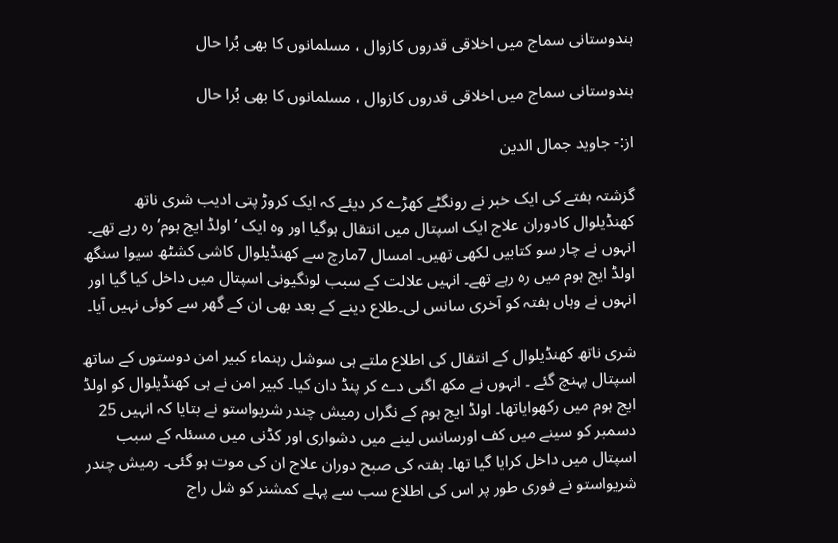ہندوستانی سماج میں اخلاقی قدروں کازوال ، مسلمانوں کا بھی بُرا حال

ہندوستانی سماج میں اخلاقی قدروں کازوال ، مسلمانوں کا بھی بُرا حال

از:- جاوید جمال الدین

گزشتہ ہفتے کی ایک خبر نے رونگٹے کھڑے کر دیئے کہ ایک کروڑ پتی ادیب شری ناتھ کھنڈیلوال کادوران علاج ایک اسپتال میں انتقال ہوگیا اور وہ ایک ‘ اولڈ ایج ہوم’ رہ رہے تھے۔ انہوں نے چار سو کتابیں لکھی تھیں۔ امسال 7مارچ سے کھنڈیلوال کاشی کشٹھ سیوا سنگھ اولڈ ایج ہوم میں رہ رہے تھے۔ انہیں علالت کے سبب لونگیونی اسپتال میں داخل کیا گیا اور انہوں نے وہاں ہفتہ کو آخری سانس لی۔طلاع دینے کے بعد بھی ان کے گھر سے کوئی نہیں آیا۔

شری ناتھ کھنڈیلوال کے انتقال کی اطلاع ملتے ہی سوشل رہنماء کبیر امن دوستوں کے ساتھ اسپتال پہنچ گئے ۔ انہوں نے مکھ اگنی دے کر پنڈ دان کیا۔ کبیر امن نے ہی کھنڈیلوال کو اولڈ ایج ہوم میں رکھوایاتھا۔ اولڈ ایج ہوم کے نگراں رمیش چندر شریواستو نے بتایا کہ انہیں 25 دسمبر کو سینے میں کف اورسانس لینے میں دشواری اور کڈنی میں مسئلہ کے سبب اسپتال میں داخل کرایا گیا تھا۔ ہفتہ کی صبح دوران علاج ان کی موت ہو گئی۔ رمیش چندر شریواستو نے فوری طور پر اس کی اطلاع سب سے پہلے کمشنر کو شل راج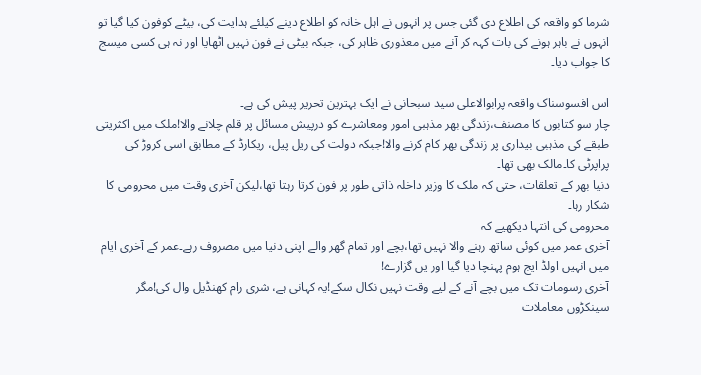شرما کو واقعہ کی اطلاع دی گئی جس پر انہوں نے اہل خانہ کو اطلاع دینے کیلئے ہدایت کی، بیٹے کوفون کیا گیا تو انہوں نے باہر ہونے کی بات کہہ کر آنے میں معذوری ظاہر کی، جبکہ بیٹی نے فون نہیں اٹھایا اور نہ ہی کسی میسج کا جواب دیا۔

اس افسوسناک واقعہ پرابوالاعلی سید سبحانی نے ایک بہترین تحریر پیش کی ہے۔
چار سو کتابوں کا مصنف،زندگی بھر مذہبی امور ومعاشرے کو درپیش مسائل پر قلم چلانے والا!ملک میں اکثریتی طبقے کی مذہبی بیداری پر زندگی بھر کام کرنے والا!جبکہ دولت کی ریل پیل، ریکارڈ کے مطابق اسی کروڑ کی پراپرٹی کا۔مالک بھی تھا۔
دنیا بھر کے تعلقات، حتی کہ ملک کا وزیر داخلہ ذاتی طور پر فون کرتا رہتا تھا،لیکن آخری وقت میں محرومی کا شکار رہا۔
محرومی کی انتہا دیکھیے کہ
آخری عمر میں کوئی ساتھ رہنے والا نہیں تھا،بچے اور تمام گھر والے اپنی دنیا میں مصروف رہے۔عمر کے آخری ایام میں انہیں اولڈ ایج ہوم پہنچا دیا گیا اور یں گزارے!
آخری رسومات تک میں بچے آنے کے لیے وقت نہیں نکال سکے!یہ کہانی ہے، شری رام کھنڈیل وال کی!مگر سینکڑوں معاملات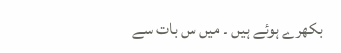بکھرے ہوئے ہیں ۔ میں س بات سے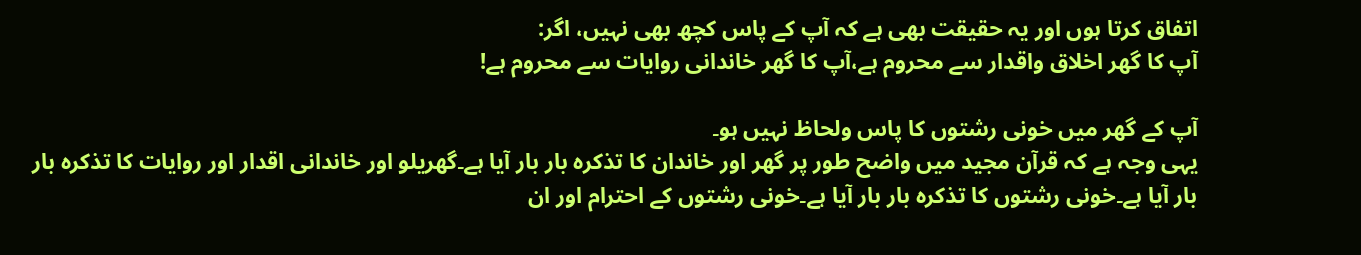اتفاق کرتا ہوں اور یہ حقیقت بھی ہے کہ آپ کے پاس کچھ بھی نہیں، اگر:
آپ کا گھر اخلاق واقدار سے محروم ہے،آپ کا گھر خاندانی روایات سے محروم ہے!

آپ کے گھر میں خونی رشتوں کا پاس ولحاظ نہیں ہو۔
یہی وجہ ہے کہ قرآن مجید میں واضح طور پر گھر اور خاندان کا تذکرہ بار بار آیا ہے۔گھریلو اور خاندانی اقدار اور روایات کا تذکرہ بار بار آیا ہے۔خونی رشتوں کا تذکرہ بار بار آیا ہے۔خونی رشتوں کے احترام اور ان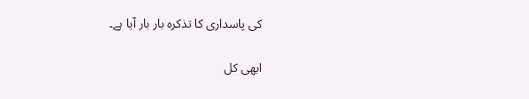کی پاسداری کا تذکرہ بار بار آیا ہے۔

ابھی کل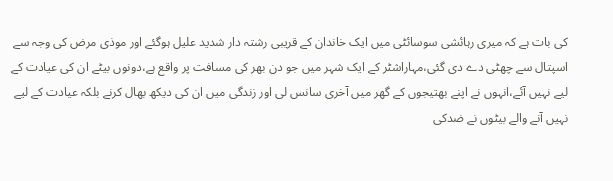کی بات ہے کہ میری رہائشی سوسائٹی میں ایک خاندان کے قریبی رشتہ دار شدید علیل ہوگئے اور موذی مرض کی وجہ سے اسپتال سے چھٹی دے دی گئی،مہاراشٹر کے ایک شہر میں جو دن بھر کی مسافت پر واقع ہے،دونوں بیٹے ان کی عیادت کے لیے نہیں آئے،انہوں نے اپنے بھتیجوں کے گھر میں آخری سانس لی اور زندگی میں ان کی دیکھ بھال کرنے بلکہ عیادت کے لیے نہیں آنے والے بیٹوں نے ضدکی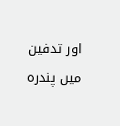اور تدفین میں پندرہ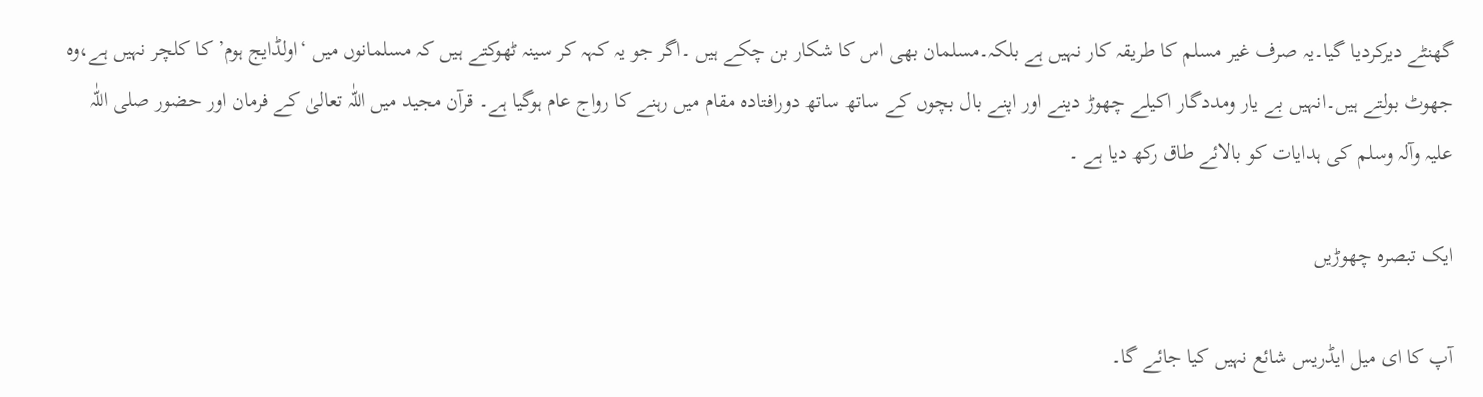گھنٹے دیرکردیا گیا۔یہ صرف غیر مسلم کا طریقہ کار نہیں ہے بلکہ۔مسلمان بھی اس کا شکار بن چکے ہیں ۔اگر جو یہ کہہ کر سینہ ٹھوکتے ہیں کہ مسلمانوں میں ‘اولڈایج ہوم’ کا کلچر نہیں ہے،وہ جھوٹ بولتے ہیں۔انہیں بے یار ومددگار اکیلے چھوڑ دینے اور اپنے بال بچوں کے ساتھ ساتھ دورافتادہ مقام میں رہنے کا رواج عام ہوگیا ہے۔ قرآن مجید میں اللّٰہ تعالیٰ کے فرمان اور حضور صلی اللّٰہ علیہ وآلہ وسلم کی ہدایات کو بالائے طاق رکھ دیا ہے ۔

ایک تبصرہ چھوڑیں

آپ کا ای میل ایڈریس شائع نہیں کیا جائے گا۔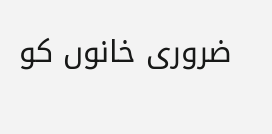ضروری خانوں کو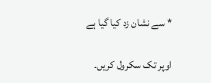* سے نشان زد کیا گیا ہے

اوپر تک سکرول کریں۔